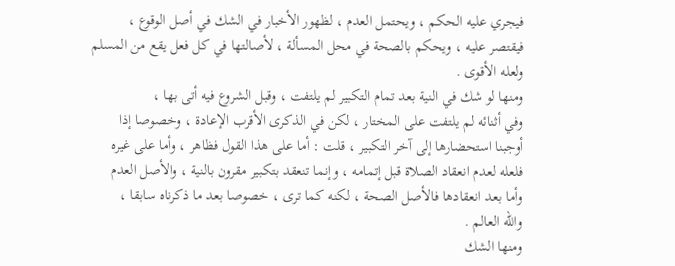فيجري عليه الحكم ، ويحتمل العدم ، لظهور الأخبار في الشك في أصل الوقوع ،
فيقتصر عليه ، ويحكم بالصحة في محل المسألة ، لأصالتها في كل فعل يقع من المسلم
ولعله الأقوى .
ومنها لو شك في النية بعد تمام التكبير لم يلتفت ، وقبل الشروع فيه أتى بها ،
وفي أثنائه لم يلتفت على المختار ، لكن في الذكرى الأقرب الإعادة ، وخصوصا إذا
أوجبنا استحضارها إلى آخر التكبير ، قلت : أما على هذا القول فظاهر ، وأما على غيره
فلعله لعدم انعقاد الصلاة قبل إتمامه ، وإنما تنعقد بتكبير مقرون بالنية ، والأصل العدم
وأما بعد انعقادها فالأصل الصحة ، لكنه كما ترى ، خصوصا بعد ما ذكرناه سابقا ،
والله العالم .
ومنها الشك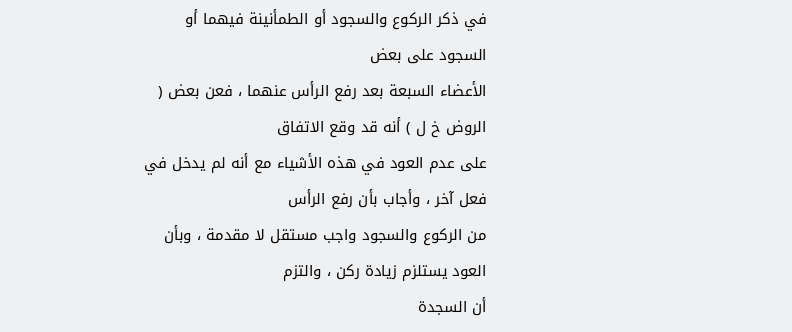في ذكر الركوع والسجود أو الطمأنينة فيهما أو السجود على بعض
الأعضاء السبعة بعد رفع الرأس عنهما ، فعن بعض ( الروض خ ل ) أنه قد وقع الاتفاق
على عدم العود في هذه الأشياء مع أنه لم يدخل في فعل آخر ، وأجاب بأن رفع الرأس
من الركوع والسجود واجب مستقل لا مقدمة ، وبأن العود يستلزم زيادة ركن ، والتزم
أن السجدة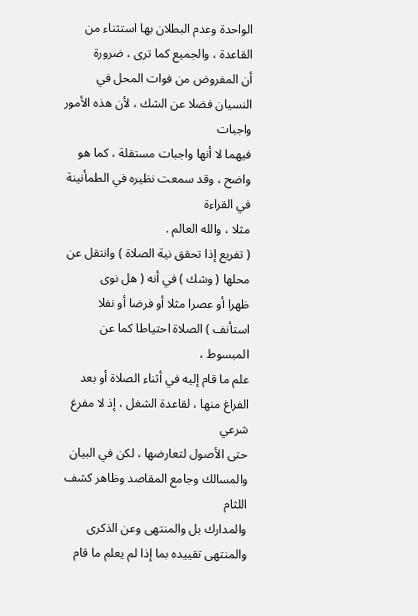الواحدة وعدم البطلان بها استثناء من القاعدة ، والجميع كما ترى ، ضرورة
أن المفروض من فوات المحل في النسيان فضلا عن الشك ، لأن هذه الأمور واجبات
فيهما لا أنها واجبات مستقلة ، كما هو واضح ، وقد سمعت نظيره في الطمأنينة في القراءة
مثلا ، والله العالم .
( تفريع إذا تحقق نية الصلاة ) وانتقل عن محلها ( وشك ) في أنه ( هل نوى
ظهرا أو عصرا مثلا أو فرضا أو نفلا استأنف ) الصلاة احتياطا كما عن المبسوط ،
علم ما قام إليه في أثناء الصلاة أو بعد الفراغ منها ، لقاعدة الشغل ، إذ لا مفرغ شرعي
حتى الأصول لتعارضها ، لكن في البيان والمسالك وجامع المقاصد وظاهر كشف اللثام
والمدارك بل والمنتهى وعن الذكرى والمنتهى تقييده بما إذا لم يعلم ما قام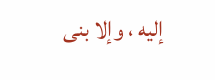إليه ، وإلا بنى